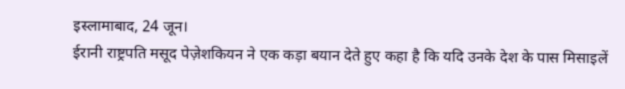इस्लामाबाद, 24 जून।
ईरानी राष्ट्रपति मसूद पेज़ेशकियन ने एक कड़ा बयान देते हुए कहा है कि यदि उनके देश के पास मिसाइलें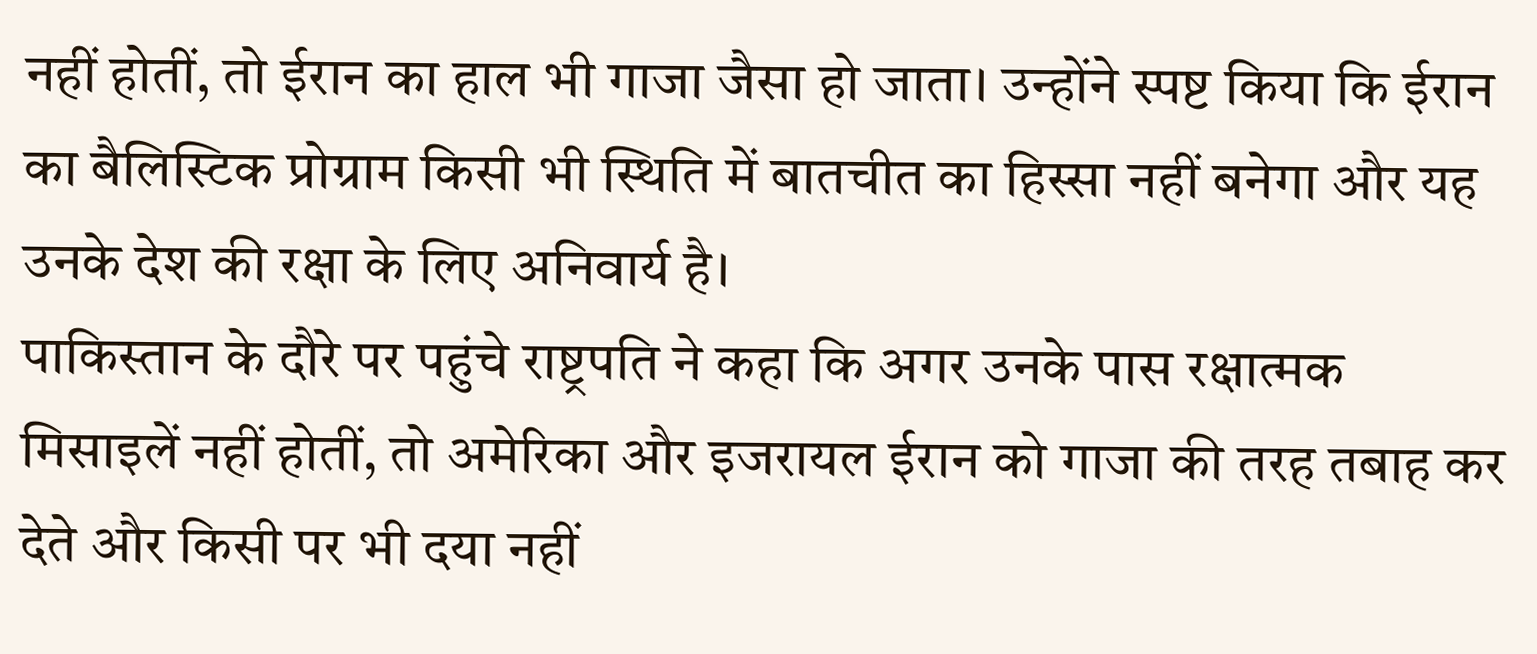नहीं होतीं, तो ईरान का हाल भी गाजा जैसा हो जाता। उन्होंने स्पष्ट किया कि ईरान का बैलिस्टिक प्रोग्राम किसी भी स्थिति में बातचीत का हिस्सा नहीं बनेगा और यह उनके देश की रक्षा के लिए अनिवार्य है।
पाकिस्तान के दौरे पर पहुंचे राष्ट्रपति ने कहा कि अगर उनके पास रक्षात्मक मिसाइलें नहीं होतीं, तो अमेरिका और इजरायल ईरान को गाजा की तरह तबाह कर देते और किसी पर भी दया नहीं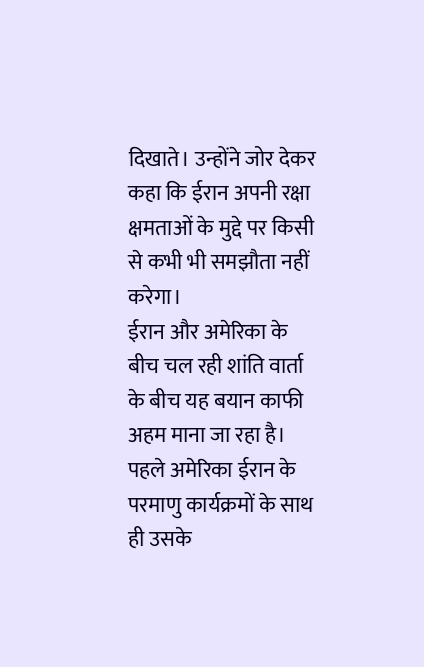दिखाते। उन्होंने जोर देकर कहा कि ईरान अपनी रक्षा क्षमताओं के मुद्दे पर किसी से कभी भी समझौता नहीं करेगा।
ईरान और अमेरिका के बीच चल रही शांति वार्ता के बीच यह बयान काफी अहम माना जा रहा है। पहले अमेरिका ईरान के परमाणु कार्यक्रमों के साथ ही उसके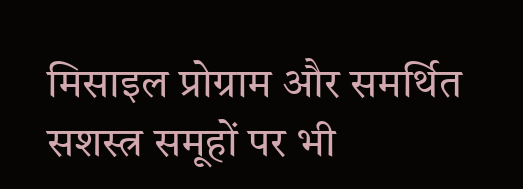मिसाइल प्रोग्राम और समर्थित सशस्त्र समूहों पर भी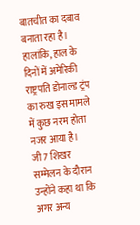बातचीत का दबाव बनाता रहा है।
हालांकि, हाल के दिनों में अमेरिकी राष्ट्रपति डोनाल्ड ट्रंप का रुख इस मामले में कुछ नरम होता नजर आया है। जी7 शिखर सम्मेलन के दौरान उन्होंने कहा था कि अगर अन्य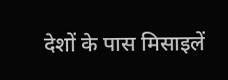देशों के पास मिसाइलें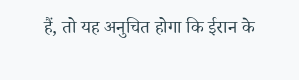हैं, तो यह अनुचित होगा कि ईरान के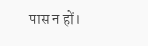पास न हों।